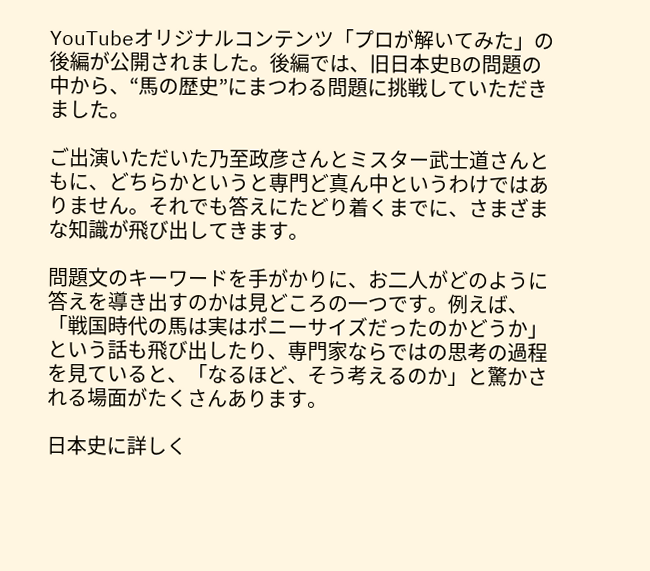YouTubeオリジナルコンテンツ「プロが解いてみた」の後編が公開されました。後編では、旧日本史Bの問題の中から、“馬の歴史”にまつわる問題に挑戦していただきました。

ご出演いただいた乃至政彦さんとミスター武士道さんともに、どちらかというと専門ど真ん中というわけではありません。それでも答えにたどり着くまでに、さまざまな知識が飛び出してきます。

問題文のキーワードを手がかりに、お二人がどのように答えを導き出すのかは見どころの一つです。例えば、「戦国時代の馬は実はポニーサイズだったのかどうか」という話も飛び出したり、専門家ならではの思考の過程を見ていると、「なるほど、そう考えるのか」と驚かされる場面がたくさんあります。

日本史に詳しく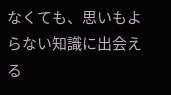なくても、思いもよらない知識に出会える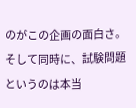のがこの企画の面白さ。そして同時に、試験問題というのは本当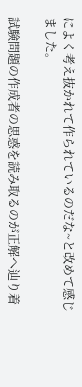によく考え抜かれて作られているのだな~と改めて感じました。

試験問題の作成者の思惑を読み取るのが正解へ辿り着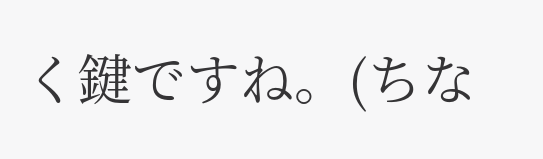く鍵ですね。(ちな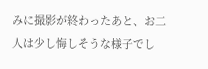みに撮影が終わったあと、お二人は少し悔しそうな様子でし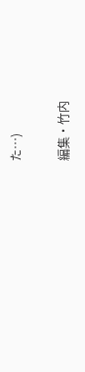た…)

編集・竹内